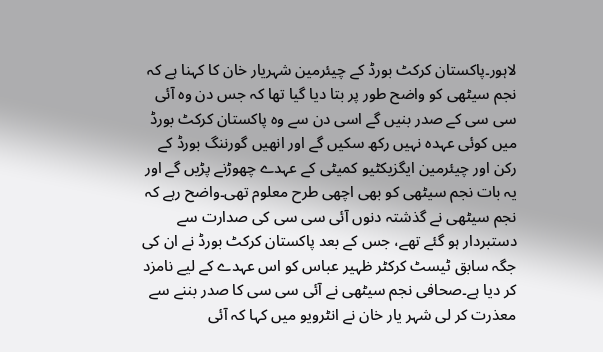لاہور۔پاکستان کرکٹ بورڈ کے چیئرمین شہریار خان کا کہنا ہے کہ نجم سیٹھی کو واضح طور پر بتا دیا گیا تھا کہ جس دن وہ آئی سی سی کے صدر بنیں گے اسی دن سے وہ پاکستان کرکٹ بورڈ میں کوئی عہدہ نہیں رکھ سکیں گے اور انھیں گورننگ بورڈ کے رکن اور چیئرمین ایگزیکٹیو کمیٹی کے عہدے چھوڑنے پڑیں گے اور یہ بات نجم سیٹھی کو بھی اچھی طرح معلوم تھی۔واضح رہے کہ نجم سیٹھی نے گذشتہ دنوں آئی سی سی کی صدارت سے دستبردار ہو گئے تھے، جس کے بعد پاکستان کرکٹ بورڈ نے ان کی جگہ سابق ٹیسٹ کرکٹر ظہیر عباس کو اس عہدے کے لیے نامزد کر دیا ہے۔صحافی نجم سیٹھی نے آئی سی سی کا صدر بننے سے معذرت کر لی شہر یار خان نے انٹرویو میں کہا کہ آئی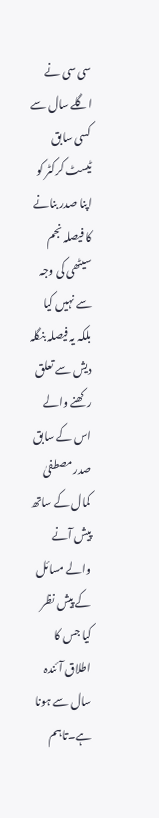سی سی نے اگلے سال سے کسی سابق ٹیسٹ کرکٹر کو اپنا صدر بنانے کا فیصلہ نجم سیٹھی کی وجہ سے نہیں کیا بلکہ یہ فیصلہ بنگلہ دیش سے تعلق رکھنے والے اس کے سابق صدر مصطفیٰ کمال کے ساتھ پیش آنے والے مسائل کے پیش نظر کیا جس کا اطلاق آئندہ سال سے ہونا ہے۔تاہم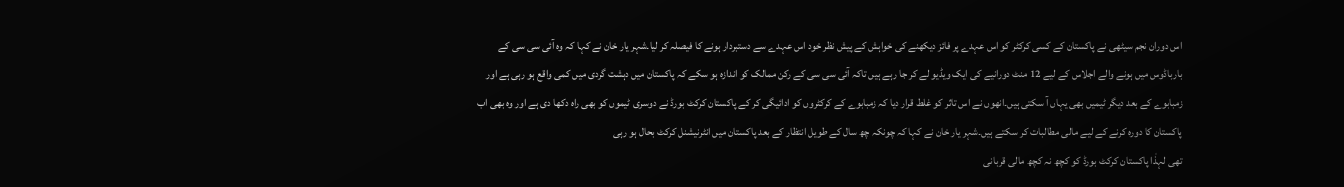اس دوران نجم سیٹھی نے پاکستان کے کسی کرکٹر کو اس عہدے پر فائز دیکھنے کی خواہش کے پیش نظر خود اس عہدے سے دستبردار ہونے کا فیصلہ کر لیا۔شہر یار خان نے کہا کہ وہ آئی سی سی کے بارباڈوس میں ہونے والے اجلاس کے لیے 12 منٹ دورانیے کی ایک ویڈیو لے کر جا رہے ہیں تاکہ آئی سی سی کے رکن ممالک کو اندازہ ہو سکے کہ پاکستان میں دہشت گردی میں کمی واقع ہو رہی ہے اور زمبابوے کے بعد دیگر ٹیمیں بھی یہاں آ سکتی ہیں۔انھوں نے اس تاثر کو غلط قرار دیا کہ زمبابوے کے کرکٹروں کو ادائیگی کر کے پاکستان کرکٹ بورڈ نے دوسری ٹیموں کو بھی راہ دکھا دی ہے اور وہ بھی اب پاکستان کا دورہ کرنے کے لیے مالی مطالبات کر سکتے ہیں۔شہر یار خان نے کہا کہ چونکہ چھ سال کے طویل انتظار کے بعد پاکستان میں انٹرنیشنل کرکٹ بحال ہو رہی
تھی لہذٰا پاکستان کرکٹ بورڈ کو کچھ نہ کچھ مالی قربانی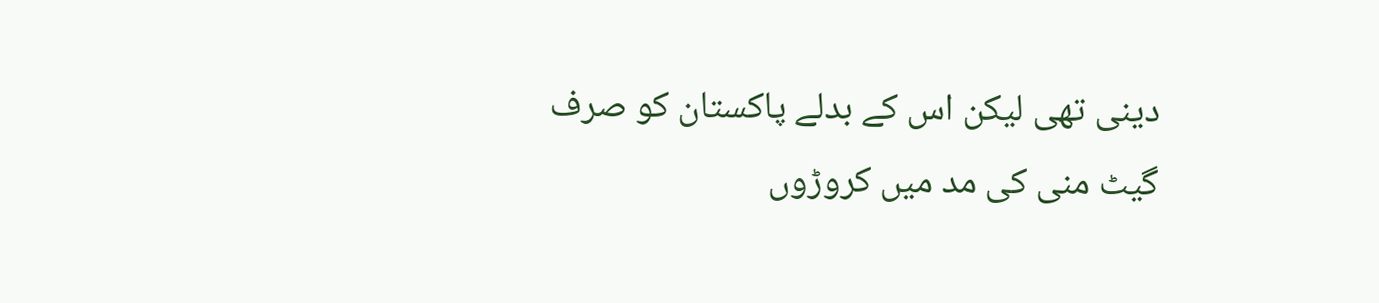دینی تھی لیکن اس کے بدلے پاکستان کو صرف گیٹ منی کی مد میں کروڑوں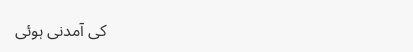کی آمدنی ہوئی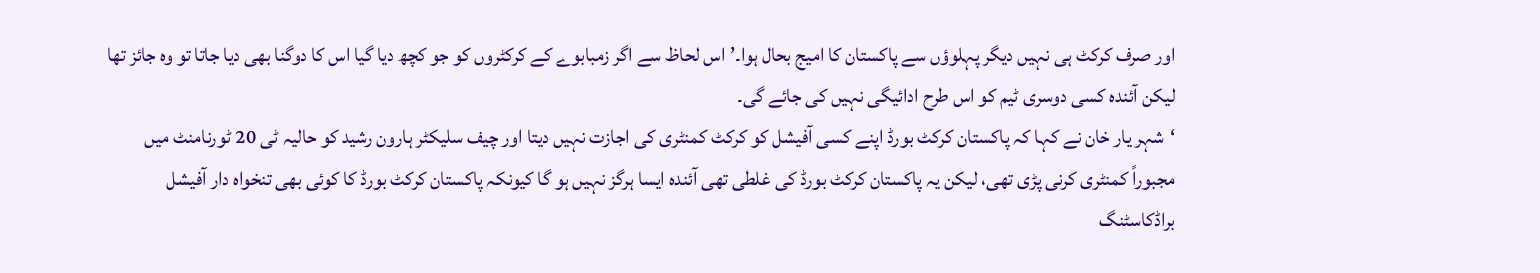اور صرف کرکٹ ہی نہیں دیگر پہلوؤں سے پاکستان کا امیج بحال ہوا۔’اس لحاظ سے اگر زمبابوے کے کرکٹروں کو جو کچھ دیا گیا اس کا دوگنا بھی دیا جاتا تو وہ جائز تھا لیکن آئندہ کسی دوسری ٹیم کو اس طرح ادائیگی نہیں کی جائے گی۔
‘شہر یار خان نے کہا کہ پاکستان کرکٹ بورڈ اپنے کسی آفیشل کو کرکٹ کمنٹری کی اجازت نہیں دیتا اور چیف سلیکٹر ہارون رشید کو حالیہ ٹی 20 ٹورنامنٹ میں مجبوراً کمنٹری کرنی پڑی تھی، لیکن یہ پاکستان کرکٹ بورڈ کی غلطی تھی آئندہ ایسا ہرگز نہیں ہو گا کیونکہ پاکستان کرکٹ بورڈ کا کوئی بھی تنخواہ دار آفیشل براڈکاسٹنگ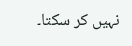نہیں کر سکتا۔